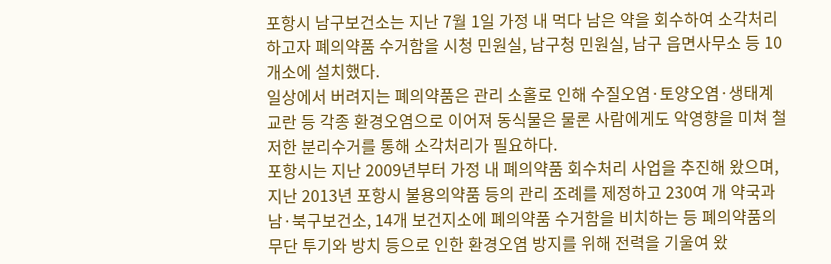포항시 남구보건소는 지난 7월 1일 가정 내 먹다 남은 약을 회수하여 소각처리하고자 폐의약품 수거함을 시청 민원실, 남구청 민원실, 남구 읍면사무소 등 10개소에 설치했다.
일상에서 버려지는 폐의약품은 관리 소홀로 인해 수질오염·토양오염·생태계 교란 등 각종 환경오염으로 이어져 동식물은 물론 사람에게도 악영향을 미쳐 철저한 분리수거를 통해 소각처리가 필요하다.
포항시는 지난 2009년부터 가정 내 폐의약품 회수처리 사업을 추진해 왔으며, 지난 2013년 포항시 불용의약품 등의 관리 조례를 제정하고 230여 개 약국과 남·북구보건소, 14개 보건지소에 폐의약품 수거함을 비치하는 등 폐의약품의 무단 투기와 방치 등으로 인한 환경오염 방지를 위해 전력을 기울여 왔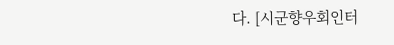다. [시군향우회인터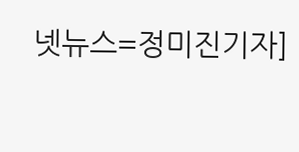넷뉴스=정미진기자]